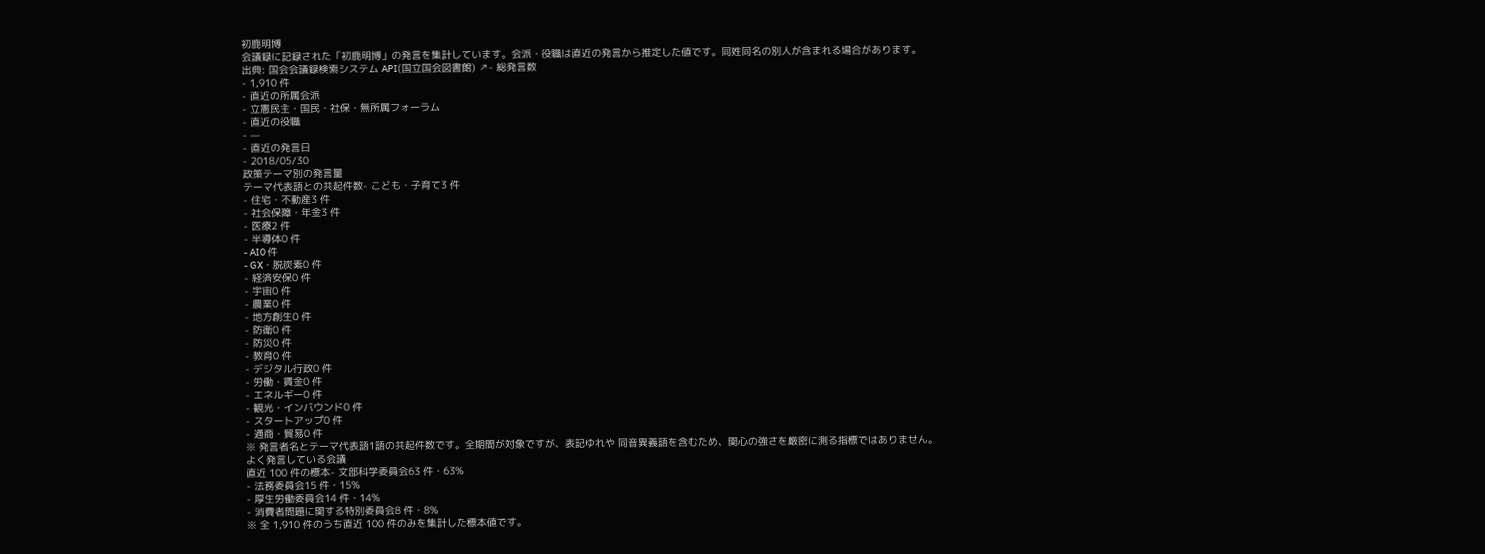初鹿明博
会議録に記録された「初鹿明博」の発言を集計しています。会派・役職は直近の発言から推定した値です。同姓同名の別人が含まれる場合があります。
出典: 国会会議録検索システム API(国立国会図書館) ↗- 総発言数
- 1,910 件
- 直近の所属会派
- 立憲民主・国民・社保・無所属フォーラム
- 直近の役職
- —
- 直近の発言日
- 2018/05/30
政策テーマ別の発言量
テーマ代表語との共起件数- こども・子育て3 件
- 住宅・不動産3 件
- 社会保障・年金3 件
- 医療2 件
- 半導体0 件
- AI0 件
- GX・脱炭素0 件
- 経済安保0 件
- 宇宙0 件
- 農業0 件
- 地方創生0 件
- 防衛0 件
- 防災0 件
- 教育0 件
- デジタル行政0 件
- 労働・賃金0 件
- エネルギー0 件
- 観光・インバウンド0 件
- スタートアップ0 件
- 通商・貿易0 件
※ 発言者名とテーマ代表語1語の共起件数です。全期間が対象ですが、表記ゆれや 同音異義語を含むため、関心の強さを厳密に測る指標ではありません。
よく発言している会議
直近 100 件の標本- 文部科学委員会63 件・63%
- 法務委員会15 件・15%
- 厚生労働委員会14 件・14%
- 消費者問題に関する特別委員会8 件・8%
※ 全 1,910 件のうち直近 100 件のみを集計した標本値です。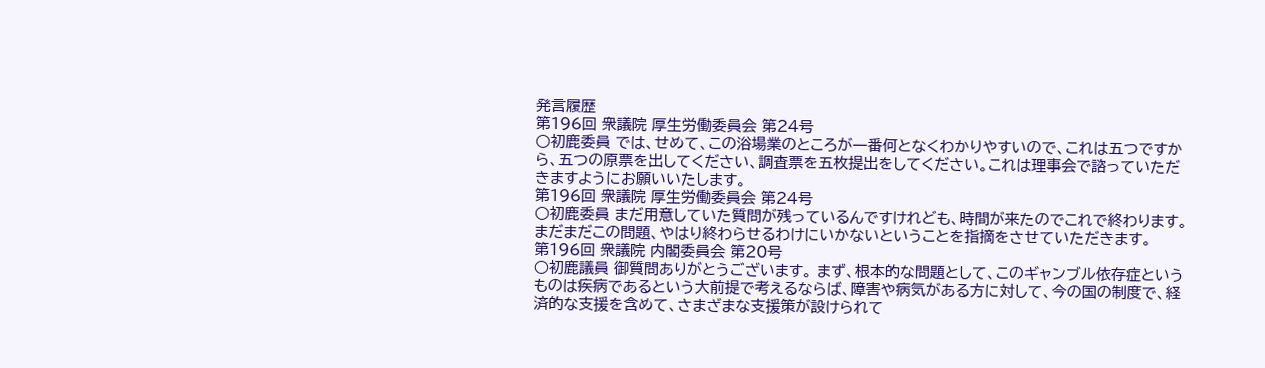発言履歴
第196回 衆議院 厚生労働委員会 第24号
○初鹿委員 では、せめて、この浴場業のところが一番何となくわかりやすいので、これは五つですから、五つの原票を出してください、調査票を五枚提出をしてください。これは理事会で諮っていただきますようにお願いいたします。
第196回 衆議院 厚生労働委員会 第24号
○初鹿委員 まだ用意していた質問が残っているんですけれども、時間が来たのでこれで終わります。 まだまだこの問題、やはり終わらせるわけにいかないということを指摘をさせていただきます。
第196回 衆議院 内閣委員会 第20号
○初鹿議員 御質問ありがとうございます。 まず、根本的な問題として、このギャンブル依存症というものは疾病であるという大前提で考えるならば、障害や病気がある方に対して、今の国の制度で、経済的な支援を含めて、さまざまな支援策が設けられて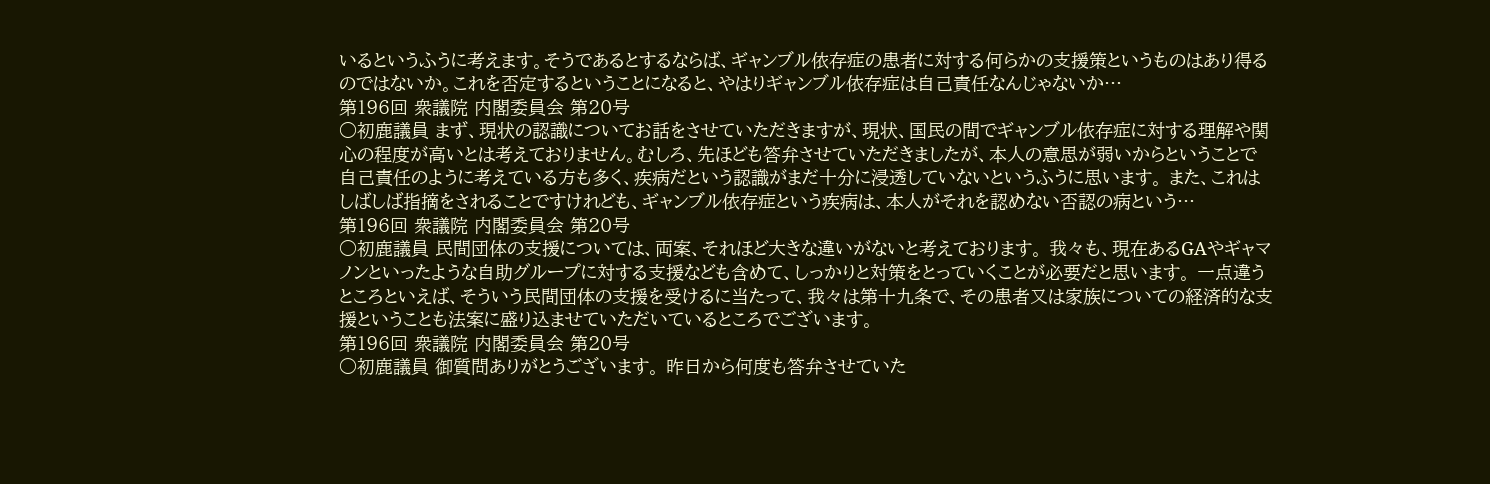いるというふうに考えます。そうであるとするならば、ギャンブル依存症の患者に対する何らかの支援策というものはあり得るのではないか。これを否定するということになると、やはりギャンブル依存症は自己責任なんじゃないか…
第196回 衆議院 内閣委員会 第20号
○初鹿議員 まず、現状の認識についてお話をさせていただきますが、現状、国民の間でギャンブル依存症に対する理解や関心の程度が高いとは考えておりません。むしろ、先ほども答弁させていただきましたが、本人の意思が弱いからということで自己責任のように考えている方も多く、疾病だという認識がまだ十分に浸透していないというふうに思います。 また、これはしばしば指摘をされることですけれども、ギャンブル依存症という疾病は、本人がそれを認めない否認の病という…
第196回 衆議院 内閣委員会 第20号
○初鹿議員 民間団体の支援については、両案、それほど大きな違いがないと考えております。 我々も、現在あるGAやギャマノンといったような自助グループに対する支援なども含めて、しっかりと対策をとっていくことが必要だと思います。 一点違うところといえば、そういう民間団体の支援を受けるに当たって、我々は第十九条で、その患者又は家族についての経済的な支援ということも法案に盛り込ませていただいているところでございます。
第196回 衆議院 内閣委員会 第20号
○初鹿議員 御質問ありがとうございます。 昨日から何度も答弁させていた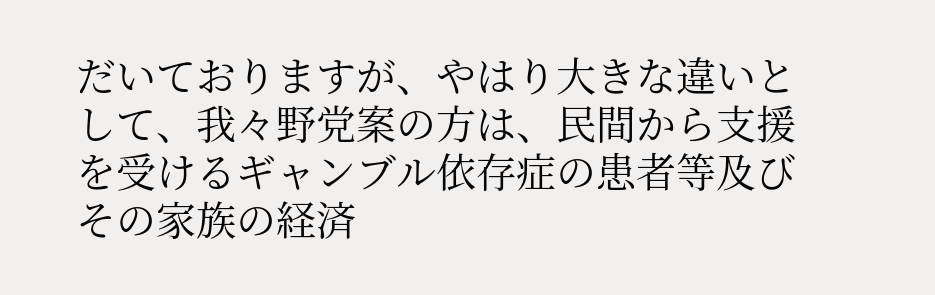だいておりますが、やはり大きな違いとして、我々野党案の方は、民間から支援を受けるギャンブル依存症の患者等及びその家族の経済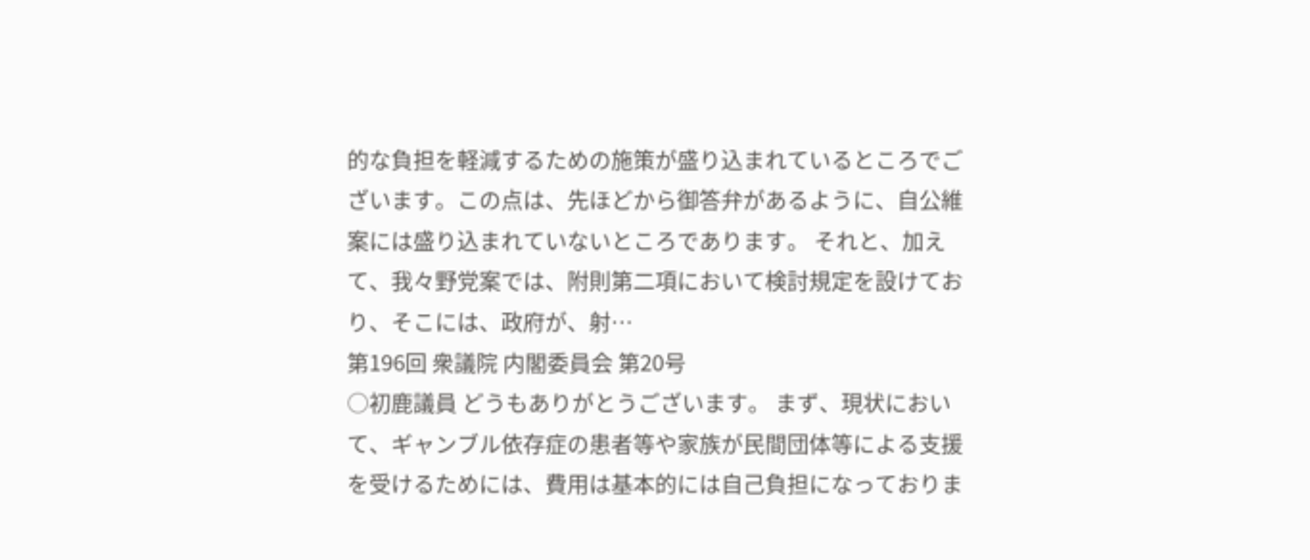的な負担を軽減するための施策が盛り込まれているところでございます。この点は、先ほどから御答弁があるように、自公維案には盛り込まれていないところであります。 それと、加えて、我々野党案では、附則第二項において検討規定を設けており、そこには、政府が、射…
第196回 衆議院 内閣委員会 第20号
○初鹿議員 どうもありがとうございます。 まず、現状において、ギャンブル依存症の患者等や家族が民間団体等による支援を受けるためには、費用は基本的には自己負担になっておりま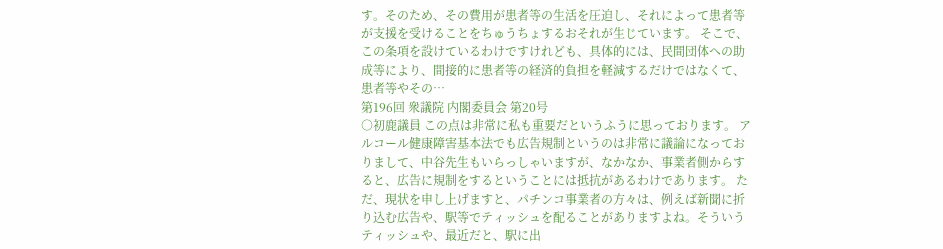す。そのため、その費用が患者等の生活を圧迫し、それによって患者等が支援を受けることをちゅうちょするおそれが生じています。 そこで、この条項を設けているわけですけれども、具体的には、民間団体への助成等により、間接的に患者等の経済的負担を軽減するだけではなくて、患者等やその…
第196回 衆議院 内閣委員会 第20号
○初鹿議員 この点は非常に私も重要だというふうに思っております。 アルコール健康障害基本法でも広告規制というのは非常に議論になっておりまして、中谷先生もいらっしゃいますが、なかなか、事業者側からすると、広告に規制をするということには抵抗があるわけであります。 ただ、現状を申し上げますと、パチンコ事業者の方々は、例えば新聞に折り込む広告や、駅等でティッシュを配ることがありますよね。そういうティッシュや、最近だと、駅に出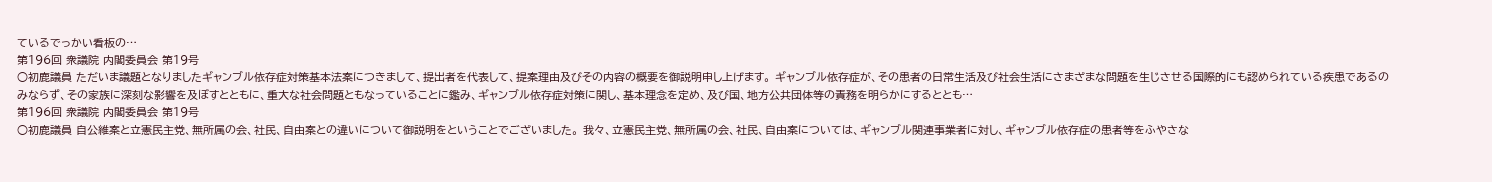ているでっかい看板の…
第196回 衆議院 内閣委員会 第19号
○初鹿議員 ただいま議題となりましたギャンブル依存症対策基本法案につきまして、提出者を代表して、提案理由及びその内容の概要を御説明申し上げます。 ギャンブル依存症が、その患者の日常生活及び社会生活にさまざまな問題を生じさせる国際的にも認められている疾患であるのみならず、その家族に深刻な影響を及ぼすとともに、重大な社会問題ともなっていることに鑑み、ギャンブル依存症対策に関し、基本理念を定め、及び国、地方公共団体等の責務を明らかにするととも…
第196回 衆議院 内閣委員会 第19号
○初鹿議員 自公維案と立憲民主党、無所属の会、社民、自由案との違いについて御説明をということでございました。 我々、立憲民主党、無所属の会、社民、自由案については、ギャンブル関連事業者に対し、ギャンブル依存症の患者等をふやさな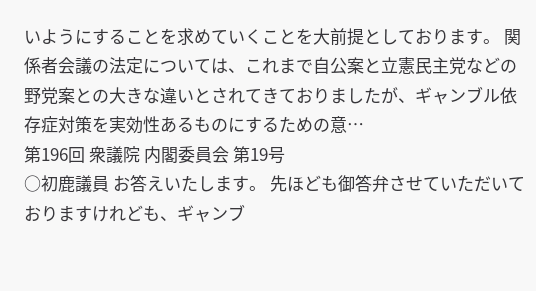いようにすることを求めていくことを大前提としております。 関係者会議の法定については、これまで自公案と立憲民主党などの野党案との大きな違いとされてきておりましたが、ギャンブル依存症対策を実効性あるものにするための意…
第196回 衆議院 内閣委員会 第19号
○初鹿議員 お答えいたします。 先ほども御答弁させていただいておりますけれども、ギャンブ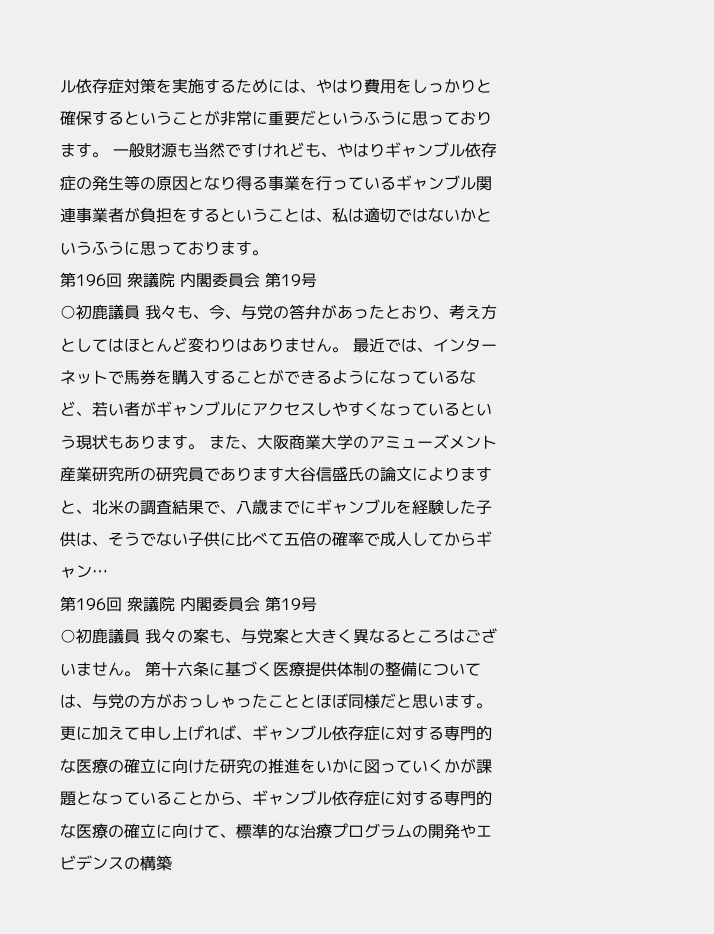ル依存症対策を実施するためには、やはり費用をしっかりと確保するということが非常に重要だというふうに思っております。 一般財源も当然ですけれども、やはりギャンブル依存症の発生等の原因となり得る事業を行っているギャンブル関連事業者が負担をするということは、私は適切ではないかというふうに思っております。
第196回 衆議院 内閣委員会 第19号
○初鹿議員 我々も、今、与党の答弁があったとおり、考え方としてはほとんど変わりはありません。 最近では、インターネットで馬券を購入することができるようになっているなど、若い者がギャンブルにアクセスしやすくなっているという現状もあります。 また、大阪商業大学のアミューズメント産業研究所の研究員であります大谷信盛氏の論文によりますと、北米の調査結果で、八歳までにギャンブルを経験した子供は、そうでない子供に比べて五倍の確率で成人してからギャン…
第196回 衆議院 内閣委員会 第19号
○初鹿議員 我々の案も、与党案と大きく異なるところはございません。 第十六条に基づく医療提供体制の整備については、与党の方がおっしゃったこととほぼ同様だと思います。 更に加えて申し上げれば、ギャンブル依存症に対する専門的な医療の確立に向けた研究の推進をいかに図っていくかが課題となっていることから、ギャンブル依存症に対する専門的な医療の確立に向けて、標準的な治療プログラムの開発やエビデンスの構築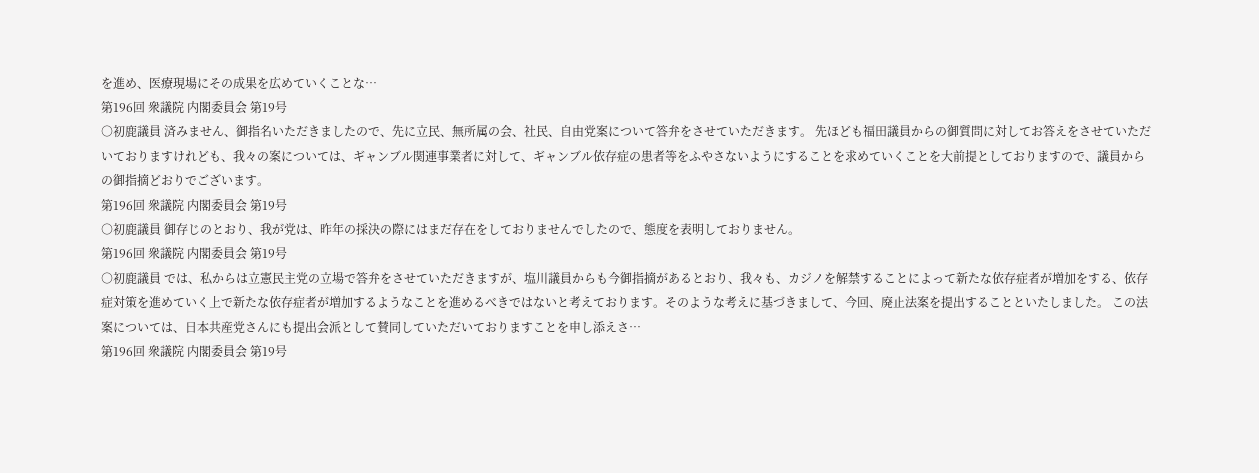を進め、医療現場にその成果を広めていくことな…
第196回 衆議院 内閣委員会 第19号
○初鹿議員 済みません、御指名いただきましたので、先に立民、無所属の会、社民、自由党案について答弁をさせていただきます。 先ほども福田議員からの御質問に対してお答えをさせていただいておりますけれども、我々の案については、ギャンブル関連事業者に対して、ギャンブル依存症の患者等をふやさないようにすることを求めていくことを大前提としておりますので、議員からの御指摘どおりでございます。
第196回 衆議院 内閣委員会 第19号
○初鹿議員 御存じのとおり、我が党は、昨年の採決の際にはまだ存在をしておりませんでしたので、態度を表明しておりません。
第196回 衆議院 内閣委員会 第19号
○初鹿議員 では、私からは立憲民主党の立場で答弁をさせていただきますが、塩川議員からも今御指摘があるとおり、我々も、カジノを解禁することによって新たな依存症者が増加をする、依存症対策を進めていく上で新たな依存症者が増加するようなことを進めるべきではないと考えております。そのような考えに基づきまして、今回、廃止法案を提出することといたしました。 この法案については、日本共産党さんにも提出会派として賛同していただいておりますことを申し添えさ…
第196回 衆議院 内閣委員会 第19号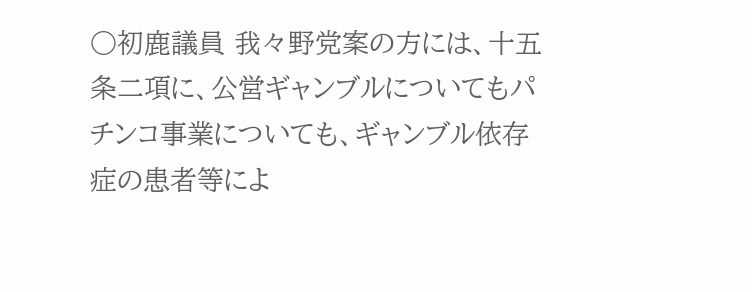○初鹿議員 我々野党案の方には、十五条二項に、公営ギャンブルについてもパチンコ事業についても、ギャンブル依存症の患者等によ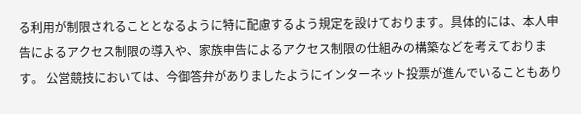る利用が制限されることとなるように特に配慮するよう規定を設けております。具体的には、本人申告によるアクセス制限の導入や、家族申告によるアクセス制限の仕組みの構築などを考えております。 公営競技においては、今御答弁がありましたようにインターネット投票が進んでいることもあり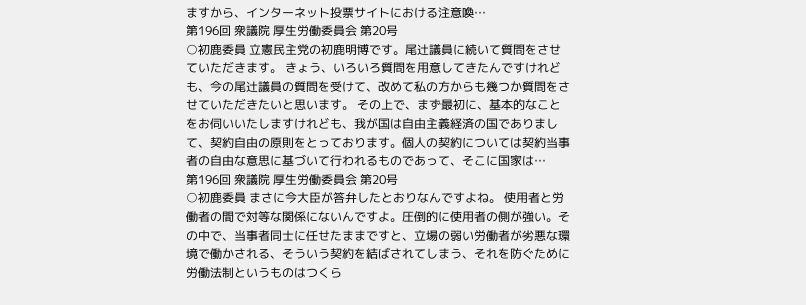ますから、インターネット投票サイトにおける注意喚…
第196回 衆議院 厚生労働委員会 第20号
○初鹿委員 立憲民主党の初鹿明博です。尾辻議員に続いて質問をさせていただきます。 きょう、いろいろ質問を用意してきたんですけれども、今の尾辻議員の質問を受けて、改めて私の方からも幾つか質問をさせていただきたいと思います。 その上で、まず最初に、基本的なことをお伺いいたしますけれども、我が国は自由主義経済の国でありまして、契約自由の原則をとっております。個人の契約については契約当事者の自由な意思に基づいて行われるものであって、そこに国家は…
第196回 衆議院 厚生労働委員会 第20号
○初鹿委員 まさに今大臣が答弁したとおりなんですよね。 使用者と労働者の間で対等な関係にないんですよ。圧倒的に使用者の側が強い。その中で、当事者同士に任せたままですと、立場の弱い労働者が劣悪な環境で働かされる、そういう契約を結ばされてしまう、それを防ぐために労働法制というものはつくら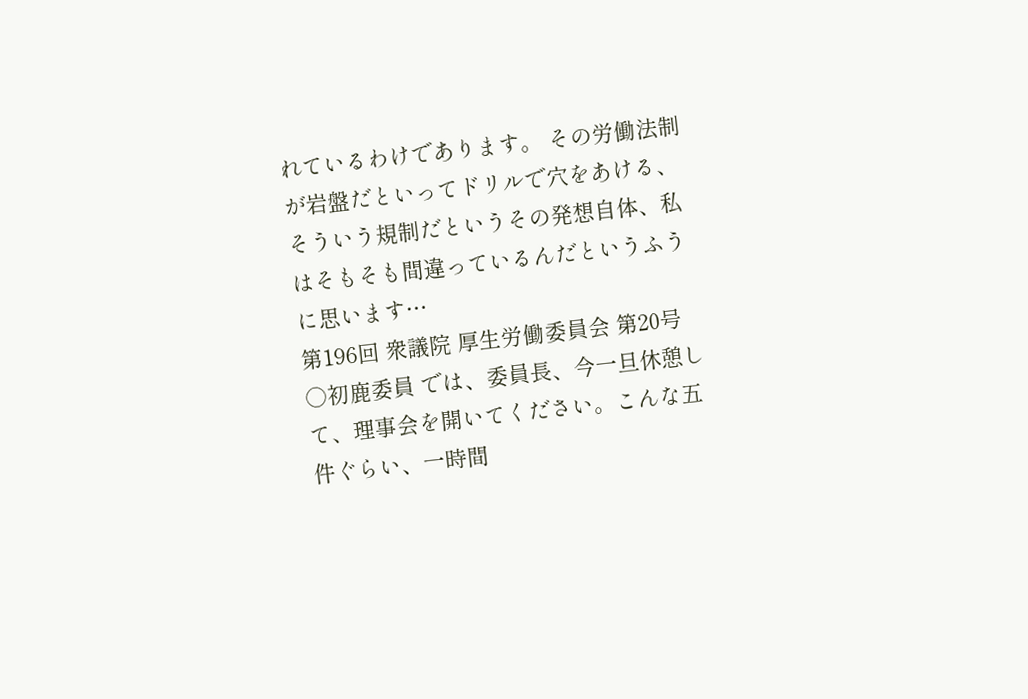れているわけであります。 その労働法制が岩盤だといってドリルで穴をあける、そういう規制だというその発想自体、私はそもそも間違っているんだというふうに思います…
第196回 衆議院 厚生労働委員会 第20号
○初鹿委員 では、委員長、今一旦休憩して、理事会を開いてください。こんな五件ぐらい、一時間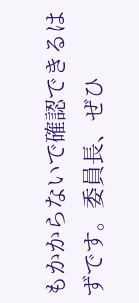もかからないで確認できるはずです。委員長、ぜひ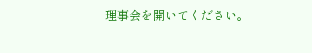理事会を開いてください。